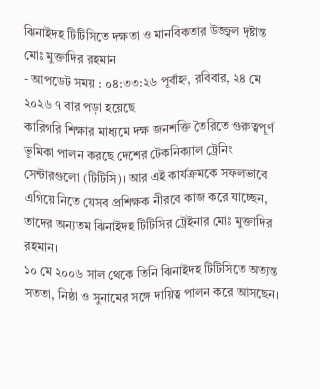ঝিনাইদহ টিটিসিতে দক্ষতা ও মানবিকতার উজ্জ্বল দৃষ্টান্ত মোঃ মুক্তাদির রহমান
- আপডেট সময় : ০৪:৩৩:২৬ পূর্বাহ্ন, রবিবার, ২৪ মে ২০২৬ ৭ বার পড়া হয়েছে
কারিগরি শিক্ষার মাধ্যমে দক্ষ জনশক্তি তৈরিতে গুরুত্বপূর্ণ ভূমিকা পালন করছে দেশের টেকনিক্যাল ট্রেনিং সেন্টারগুলো (টিটিসি)। আর এই কার্যক্রমকে সফলভাবে এগিয়ে নিতে যেসব প্রশিক্ষক নীরবে কাজ করে যাচ্ছেন, তাদের অন্যতম ঝিনাইদহ টিটিসির ট্রেইনার মোঃ মুক্তাদির রহমান।
১০ মে ২০০৬ সাল থেকে তিনি ঝিনাইদহ টিটিসিতে অত্যন্ত সততা, নিষ্ঠা ও সুনামের সঙ্গে দায়িত্ব পালন করে আসছেন।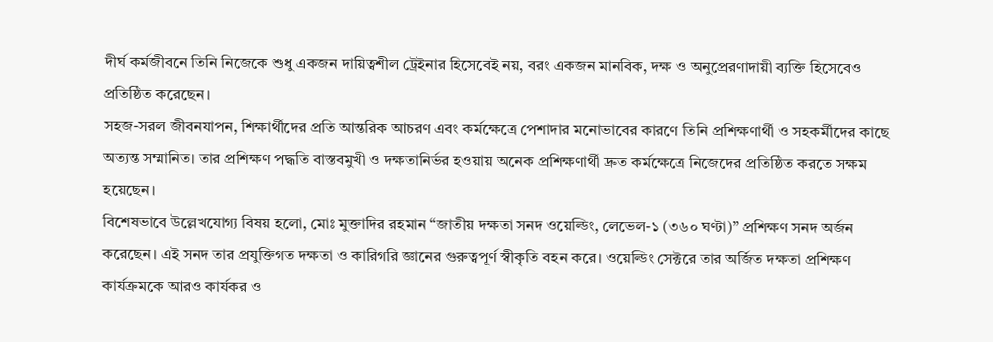দীর্ঘ কর্মজীবনে তিনি নিজেকে শুধু একজন দায়িত্বশীল ট্রেইনার হিসেবেই নয়, বরং একজন মানবিক, দক্ষ ও অনুপ্রেরণাদায়ী ব্যক্তি হিসেবেও প্রতিষ্ঠিত করেছেন।
সহজ-সরল জীবনযাপন, শিক্ষার্থীদের প্রতি আন্তরিক আচরণ এবং কর্মক্ষেত্রে পেশাদার মনোভাবের কারণে তিনি প্রশিক্ষণার্থী ও সহকর্মীদের কাছে অত্যন্ত সম্মানিত। তার প্রশিক্ষণ পদ্ধতি বাস্তবমুখী ও দক্ষতানির্ভর হওয়ায় অনেক প্রশিক্ষণার্থী দ্রুত কর্মক্ষেত্রে নিজেদের প্রতিষ্ঠিত করতে সক্ষম হয়েছেন।
বিশেষভাবে উল্লেখযোগ্য বিষয় হলো, মোঃ মুক্তাদির রহমান “জাতীয় দক্ষতা সনদ ওয়েল্ডিং, লেভেল-১ (৩৬০ ঘণ্টা)” প্রশিক্ষণ সনদ অর্জন করেছেন। এই সনদ তার প্রযুক্তিগত দক্ষতা ও কারিগরি জ্ঞানের গুরুত্বপূর্ণ স্বীকৃতি বহন করে। ওয়েল্ডিং সেক্টরে তার অর্জিত দক্ষতা প্রশিক্ষণ কার্যক্রমকে আরও কার্যকর ও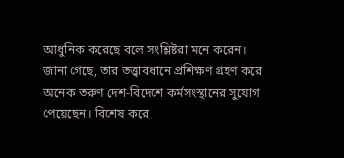আধুনিক করেছে বলে সংশ্লিষ্টরা মনে করেন।
জানা গেছে, তার তত্ত্বাবধানে প্রশিক্ষণ গ্রহণ করে অনেক তরুণ দেশ-বিদেশে কর্মসংস্থানের সুযোগ পেয়েছেন। বিশেষ করে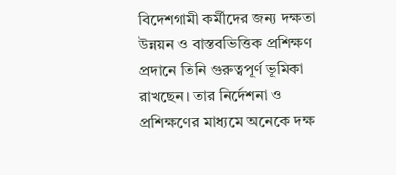বিদেশগামী কর্মীদের জন্য দক্ষতা উন্নয়ন ও বাস্তবভিত্তিক প্রশিক্ষণ প্রদানে তিনি গুরুত্বপূর্ণ ভূমিকা রাখছেন। তার নির্দেশনা ও প্রশিক্ষণের মাধ্যমে অনেকে দক্ষ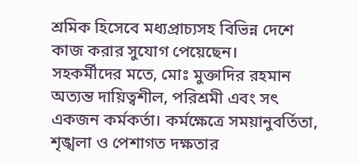শ্রমিক হিসেবে মধ্যপ্রাচ্যসহ বিভিন্ন দেশে কাজ করার সুযোগ পেয়েছেন।
সহকর্মীদের মতে, মোঃ মুক্তাদির রহমান অত্যন্ত দায়িত্বশীল, পরিশ্রমী এবং সৎ একজন কর্মকর্তা। কর্মক্ষেত্রে সময়ানুবর্তিতা, শৃঙ্খলা ও পেশাগত দক্ষতার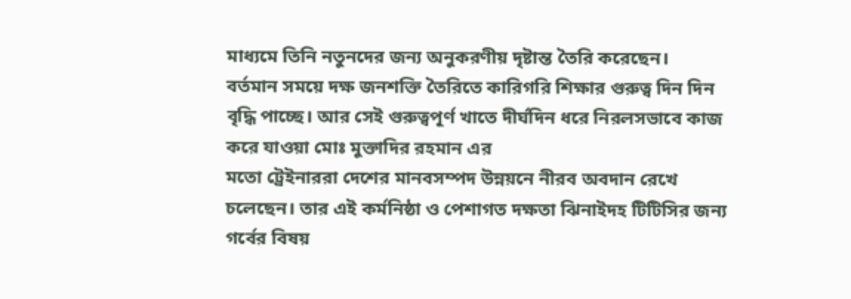মাধ্যমে তিনি নতুনদের জন্য অনুকরণীয় দৃষ্টান্ত তৈরি করেছেন।
বর্তমান সময়ে দক্ষ জনশক্তি তৈরিতে কারিগরি শিক্ষার গুরুত্ব দিন দিন বৃদ্ধি পাচ্ছে। আর সেই গুরুত্বপূর্ণ খাতে দীর্ঘদিন ধরে নিরলসভাবে কাজ করে যাওয়া মোঃ মুক্তাদির রহমান এর
মতো ট্রেইনাররা দেশের মানবসম্পদ উন্নয়নে নীরব অবদান রেখে চলেছেন। তার এই কর্মনিষ্ঠা ও পেশাগত দক্ষতা ঝিনাইদহ টিটিসির জন্য গর্বের বিষয়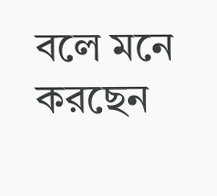বলে মনে করছেন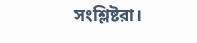সংশ্লিষ্টরা।